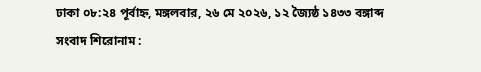ঢাকা ০৮:২৪ পূর্বাহ্ন, মঙ্গলবার, ২৬ মে ২০২৬, ১২ জ্যৈষ্ঠ ১৪৩৩ বঙ্গাব্দ
সংবাদ শিরোনাম :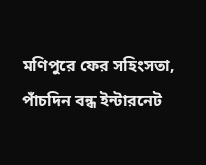মণিপুরে ফের সহিংসতা, পাঁচদিন বন্ধ ইন্টারনেট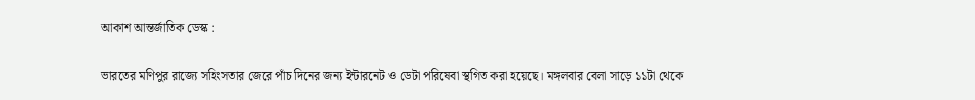আকাশ আন্তর্জাতিক ডেস্ক :

ভারতের মণিপুর রাজ্যে সহিংসতার জেরে পাঁচ দিনের জন্য ইন্টারনেট ও ডেটা পরিষেবা স্থগিত করা হয়েছে। মঙ্গলবার বেলা সাড়ে ১১টা থেকে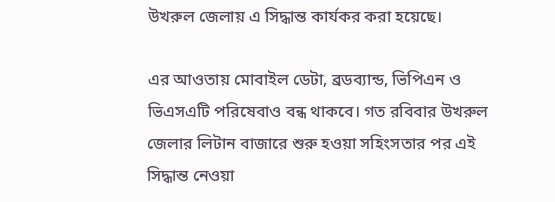উখরুল জেলায় এ সিদ্ধান্ত কার্যকর করা হয়েছে।

এর আওতায় মোবাইল ডেটা, ব্রডব্যান্ড, ভিপিএন ও ভিএসএটি পরিষেবাও বন্ধ থাকবে। গত রবিবার উখরুল জেলার লিটান বাজারে শুরু হওয়া সহিংসতার পর এই সিদ্ধান্ত নেওয়া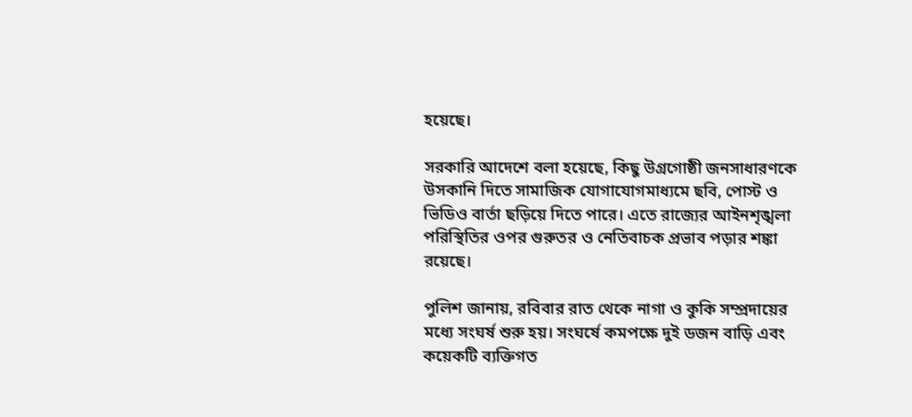হয়েছে।

সরকারি আদেশে বলা হয়েছে, কিছু উগ্রগোষ্ঠী জনসাধারণকে উসকানি দিতে সামাজিক যোগাযোগমাধ্যমে ছবি, পোস্ট ও ভিডিও বার্তা ছড়িয়ে দিতে পারে। এতে রাজ্যের আইনশৃঙ্খলা পরিস্থিতির ওপর গুরুতর ও নেতিবাচক প্রভাব পড়ার শঙ্কা রয়েছে।

পুলিশ জানায়, রবিবার রাত থেকে নাগা ও কুকি সম্প্রদায়ের মধ্যে সংঘর্ষ শুরু হয়। সংঘর্ষে কমপক্ষে দুই ডজন বাড়ি এবং কয়েকটি ব্যক্তিগত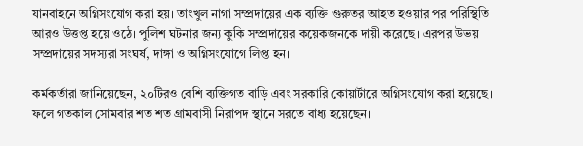যানবাহনে অগ্নিসংযোগ করা হয়। তাংখুল নাগা সম্প্রদায়ের এক ব্যক্তি গুরুতর আহত হওয়ার পর পরিস্থিতি আরও উত্তপ্ত হয়ে ওঠে। পুলিশ ঘটনার জন্য কুকি সম্প্রদায়ের কয়েকজনকে দায়ী করেছে। এরপর উভয় সম্প্রদায়ের সদস্যরা সংঘর্ষ, দাঙ্গা ও অগ্নিসংযোগে লিপ্ত হন।

কর্মকর্তারা জানিয়েছেন, ২০টিরও বেশি ব্যক্তিগত বাড়ি এবং সরকারি কোয়ার্টারে অগ্নিসংযোগ করা হয়েছে। ফলে গতকাল সোমবার শত শত গ্রামবাসী নিরাপদ স্থানে সরতে বাধ্য হয়েছেন।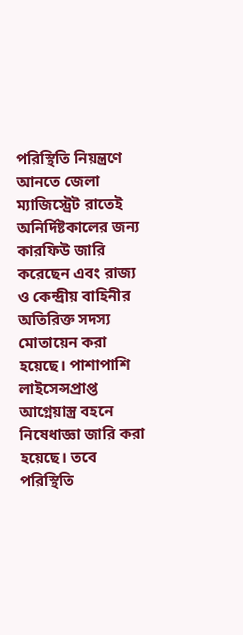পরিস্থিতি নিয়ন্ত্রণে আনতে জেলা ম্যাজিস্ট্রেট রাতেই অনির্দিষ্টকালের জন্য কারফিউ জারি করেছেন এবং রাজ্য ও কেন্দ্রীয় বাহিনীর অতিরিক্ত সদস্য মোতায়েন করা হয়েছে। পাশাপাশি লাইসেন্সপ্রাপ্ত আগ্নেয়াস্ত্র বহনে নিষেধাজ্ঞা জারি করা হয়েছে। তবে পরিস্থিতি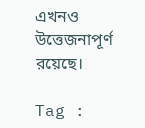এখনও উত্তেজনাপূর্ণ রয়েছে।

Tag :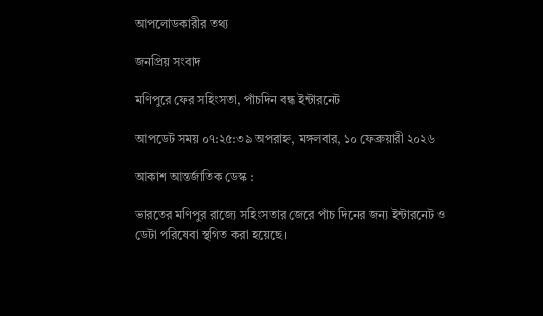আপলোডকারীর তথ্য

জনপ্রিয় সংবাদ

মণিপুরে ফের সহিংসতা, পাঁচদিন বন্ধ ইন্টারনেট

আপডেট সময় ০৭:২৫:৩৯ অপরাহ্ন, মঙ্গলবার, ১০ ফেব্রুয়ারী ২০২৬

আকাশ আন্তর্জাতিক ডেস্ক :

ভারতের মণিপুর রাজ্যে সহিংসতার জেরে পাঁচ দিনের জন্য ইন্টারনেট ও ডেটা পরিষেবা স্থগিত করা হয়েছে।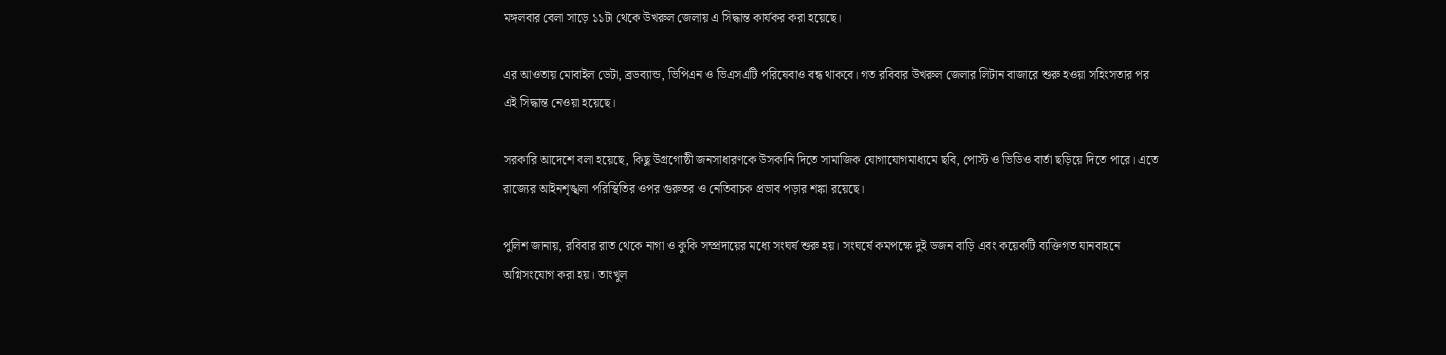মঙ্গলবার বেলা সাড়ে ১১টা থেকে উখরুল জেলায় এ সিদ্ধান্ত কার্যকর করা হয়েছে।

এর আওতায় মোবাইল ডেটা, ব্রডব্যান্ড, ভিপিএন ও ভিএসএটি পরিষেবাও বন্ধ থাকবে। গত রবিবার উখরুল জেলার লিটান বাজারে শুরু হওয়া সহিংসতার পর এই সিদ্ধান্ত নেওয়া হয়েছে।

সরকারি আদেশে বলা হয়েছে, কিছু উগ্রগোষ্ঠী জনসাধারণকে উসকানি দিতে সামাজিক যোগাযোগমাধ্যমে ছবি, পোস্ট ও ভিডিও বার্তা ছড়িয়ে দিতে পারে। এতে রাজ্যের আইনশৃঙ্খলা পরিস্থিতির ওপর গুরুতর ও নেতিবাচক প্রভাব পড়ার শঙ্কা রয়েছে।

পুলিশ জানায়, রবিবার রাত থেকে নাগা ও কুকি সম্প্রদায়ের মধ্যে সংঘর্ষ শুরু হয়। সংঘর্ষে কমপক্ষে দুই ডজন বাড়ি এবং কয়েকটি ব্যক্তিগত যানবাহনে অগ্নিসংযোগ করা হয়। তাংখুল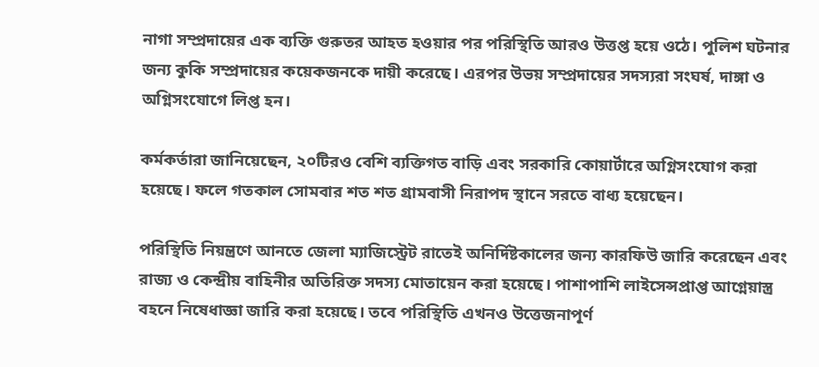নাগা সম্প্রদায়ের এক ব্যক্তি গুরুতর আহত হওয়ার পর পরিস্থিতি আরও উত্তপ্ত হয়ে ওঠে। পুলিশ ঘটনার জন্য কুকি সম্প্রদায়ের কয়েকজনকে দায়ী করেছে। এরপর উভয় সম্প্রদায়ের সদস্যরা সংঘর্ষ, দাঙ্গা ও অগ্নিসংযোগে লিপ্ত হন।

কর্মকর্তারা জানিয়েছেন, ২০টিরও বেশি ব্যক্তিগত বাড়ি এবং সরকারি কোয়ার্টারে অগ্নিসংযোগ করা হয়েছে। ফলে গতকাল সোমবার শত শত গ্রামবাসী নিরাপদ স্থানে সরতে বাধ্য হয়েছেন।

পরিস্থিতি নিয়ন্ত্রণে আনতে জেলা ম্যাজিস্ট্রেট রাতেই অনির্দিষ্টকালের জন্য কারফিউ জারি করেছেন এবং রাজ্য ও কেন্দ্রীয় বাহিনীর অতিরিক্ত সদস্য মোতায়েন করা হয়েছে। পাশাপাশি লাইসেন্সপ্রাপ্ত আগ্নেয়াস্ত্র বহনে নিষেধাজ্ঞা জারি করা হয়েছে। তবে পরিস্থিতি এখনও উত্তেজনাপূর্ণ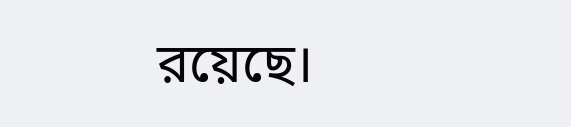রয়েছে।